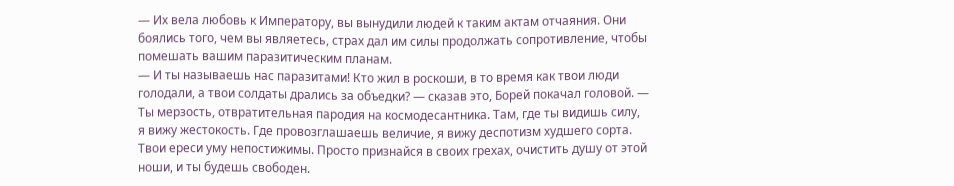— Их вела любовь к Императору, вы вынудили людей к таким актам отчаяния. Они боялись того, чем вы являетесь, страх дал им силы продолжать сопротивление, чтобы помешать вашим паразитическим планам.
— И ты называешь нас паразитами! Кто жил в роскоши, в то время как твои люди голодали, а твои солдаты дрались за объедки? — сказав это, Борей покачал головой. — Ты мерзость, отвратительная пародия на космодесантника. Там, где ты видишь силу,
я вижу жестокость. Где провозглашаешь величие, я вижу деспотизм худшего сорта. Твои ереси уму непостижимы. Просто признайся в своих грехах, очистить душу от этой ноши, и ты будешь свободен.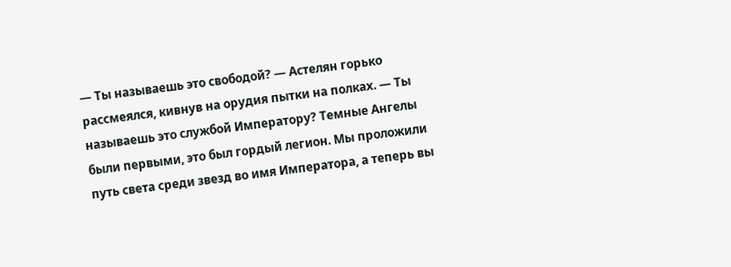— Ты называешь это свободой? — Астелян горько рассмеялся, кивнув на орудия пытки на полках. — Ты называешь это службой Императору? Темные Ангелы были первыми, это был гордый легион. Мы проложили путь света среди звезд во имя Императора, а теперь вы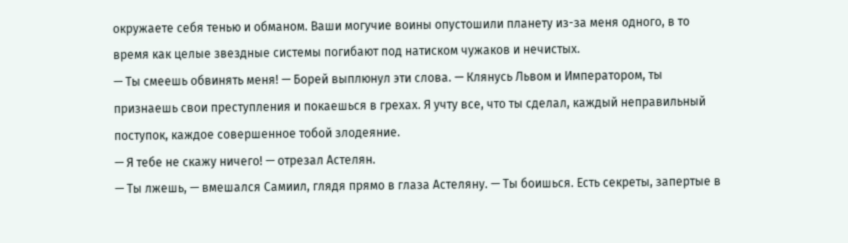окружаете себя тенью и обманом. Ваши могучие воины опустошили планету из-за меня одного, в то время как целые звездные системы погибают под натиском чужаков и нечистых.
— Ты смеешь обвинять меня! — Борей выплюнул эти слова. — Клянусь Львом и Императором, ты признаешь свои преступления и покаешься в грехах. Я учту все, что ты сделал, каждый неправильный поступок, каждое совершенное тобой злодеяние.
— Я тебе не скажу ничего! — отрезал Астелян.
— Ты лжешь, — вмешался Самиил, глядя прямо в глаза Астеляну. — Ты боишься. Есть секреты, запертые в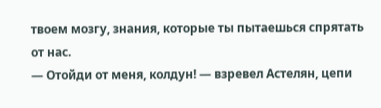твоем мозгу, знания, которые ты пытаешься спрятать от нас.
— Отойди от меня, колдун! — взревел Астелян, цепи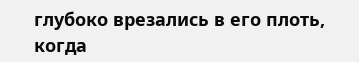глубоко врезались в его плоть, когда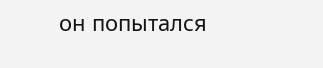он попытался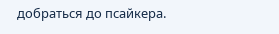добраться до псайкера.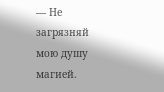— Не загрязняй мою душу магией.